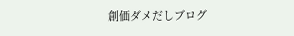創価ダメだしブログ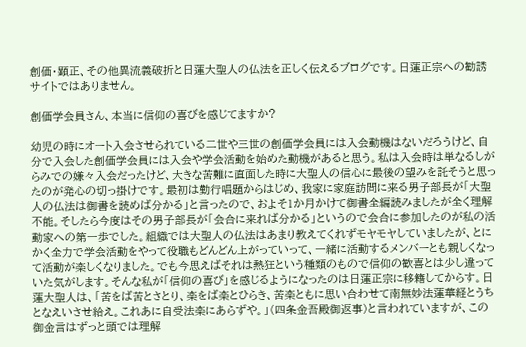創価・顕正、その他異流義破折と日蓮大聖人の仏法を正しく伝えるブログです。日蓮正宗への勧誘サイトではありません。

創価学会員さん、本当に信仰の喜びを感じてますか?

幼児の時にオート入会させられている二世や三世の創価学会員には入会動機はないだろうけど、自分で入会した創価学会員には入会や学会活動を始めた動機があると思う。私は入会時は単なるしがらみでの嫌々入会だったけど、大きな苦難に直面した時に大聖人の信心に最後の望みを託そうと思ったのが発心の切っ掛けです。最初は勤行唱題からはじめ、我家に家庭訪問に来る男子部長が「大聖人の仏法は御書を読めば分かる」と言ったので、およそ1か月かけて御書全編読みましたが全く理解不能。そしたら今度はその男子部長が「会合に来れば分かる」というので会合に参加したのが私の活動家への第一歩でした。組織では大聖人の仏法はあまり教えてくれずモヤモヤしていましたが、とにかく全力で学会活動をやって役職もどんどん上がっていって、一緒に活動するメンバーとも親しくなって活動が楽しくなりました。でも今思えばそれは熱狂という種類のもので信仰の歓喜とは少し違っていた気がします。そんな私が「信仰の喜び」を感じるようになったのは日蓮正宗に移籍してからす。日蓮大聖人は、「苦をば苦とさとり、楽をば楽とひらき、苦楽ともに思い合わせて南無妙法蓮華経とうちとなえいさせ給え。これあに自受法楽にあらずや。」(四条金吾殿御返事)と言われていますが、この御金言はずっと頭では理解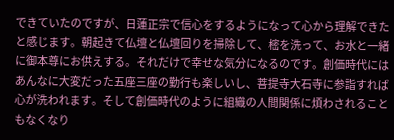できていたのですが、日蓮正宗で信心をするようになって心から理解できたと感じます。朝起きて仏壇と仏壇回りを掃除して、樒を洗って、お水と一緒に御本尊にお供えする。それだけで幸せな気分になるのです。創価時代にはあんなに大変だった五座三座の勤行も楽しいし、菩提寺大石寺に参詣すれば心が洗われます。そして創価時代のように組織の人間関係に煩わされることもなくなり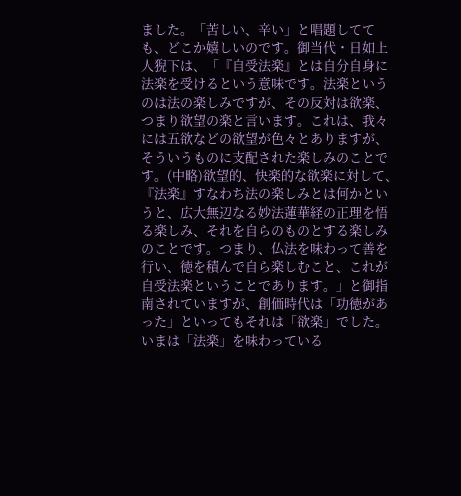ました。「苦しい、辛い」と唱題してても、どこか嬉しいのです。御当代・日如上人猊下は、「『自受法楽』とは自分自身に法楽を受けるという意味です。法楽というのは法の楽しみですが、その反対は欲楽、つまり欲望の楽と言います。これは、我々には五欲などの欲望が色々とありますが、そういうものに支配された楽しみのことです。(中略)欲望的、快楽的な欲楽に対して、『法楽』すなわち法の楽しみとは何かというと、広大無辺なる妙法蓮華経の正理を悟る楽しみ、それを自らのものとする楽しみのことです。つまり、仏法を味わって善を行い、徳を積んで自ら楽しむこと、これが自受法楽ということであります。」と御指南されていますが、創価時代は「功徳があった」といってもそれは「欲楽」でした。いまは「法楽」を味わっている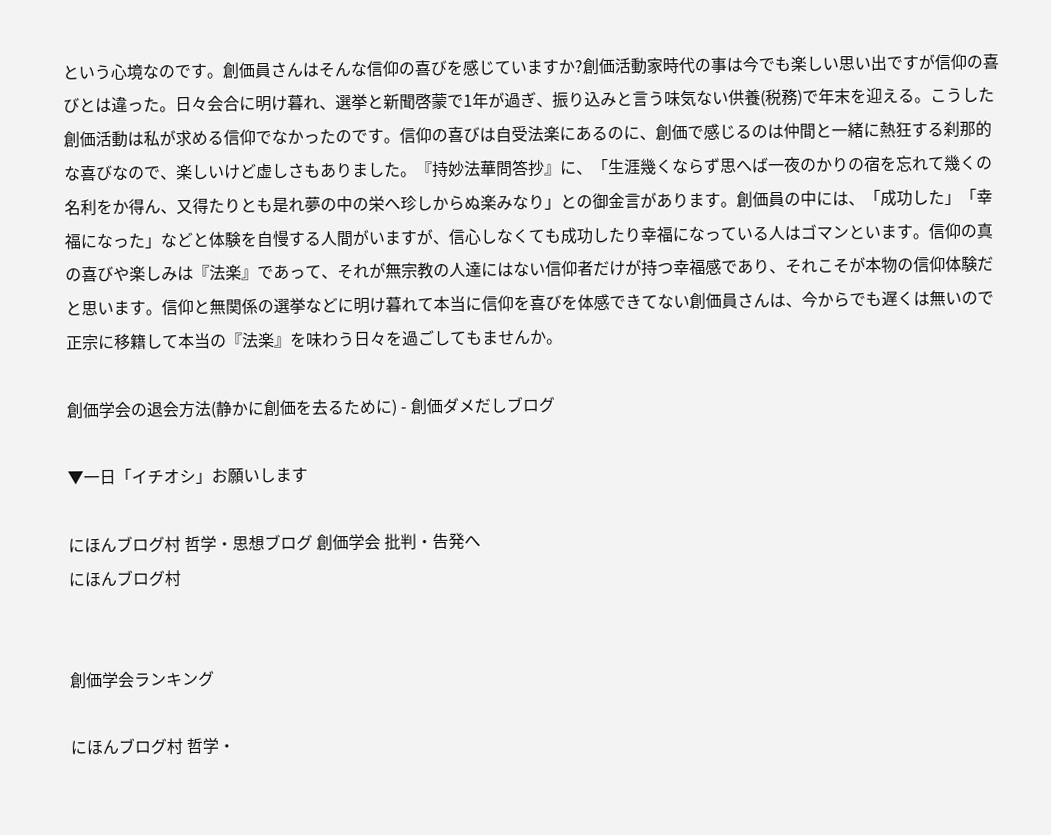という心境なのです。創価員さんはそんな信仰の喜びを感じていますか?創価活動家時代の事は今でも楽しい思い出ですが信仰の喜びとは違った。日々会合に明け暮れ、選挙と新聞啓蒙で1年が過ぎ、振り込みと言う味気ない供養(税務)で年末を迎える。こうした創価活動は私が求める信仰でなかったのです。信仰の喜びは自受法楽にあるのに、創価で感じるのは仲間と一緒に熱狂する刹那的な喜びなので、楽しいけど虚しさもありました。『持妙法華問答抄』に、「生涯幾くならず思へば一夜のかりの宿を忘れて幾くの名利をか得ん、又得たりとも是れ夢の中の栄へ珍しからぬ楽みなり」との御金言があります。創価員の中には、「成功した」「幸福になった」などと体験を自慢する人間がいますが、信心しなくても成功したり幸福になっている人はゴマンといます。信仰の真の喜びや楽しみは『法楽』であって、それが無宗教の人達にはない信仰者だけが持つ幸福感であり、それこそが本物の信仰体験だと思います。信仰と無関係の選挙などに明け暮れて本当に信仰を喜びを体感できてない創価員さんは、今からでも遅くは無いので正宗に移籍して本当の『法楽』を味わう日々を過ごしてもませんか。

創価学会の退会方法(静かに創価を去るために) - 創価ダメだしブログ

▼一日「イチオシ」お願いします

にほんブログ村 哲学・思想ブログ 創価学会 批判・告発へ
にほんブログ村


創価学会ランキング

にほんブログ村 哲学・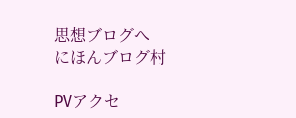思想ブログへ
にほんブログ村

PVアクセ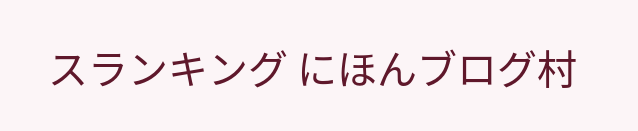スランキング にほんブログ村